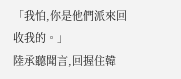「我怕,你是他們派來回收我的。」
陸承聽聞言,回握住韓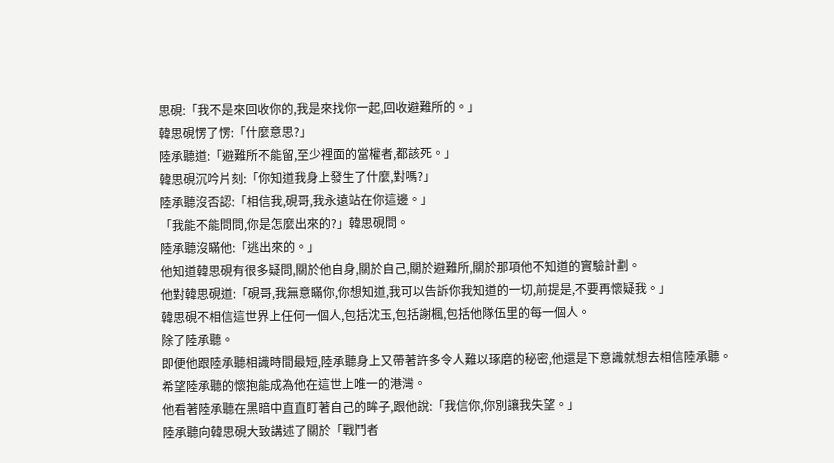思硯:「我不是來回收你的,我是來找你一起,回收避難所的。」
韓思硯愣了愣:「什麼意思?」
陸承聽道:「避難所不能留,至少裡面的當權者,都該死。」
韓思硯沉吟片刻:「你知道我身上發生了什麼,對嗎?」
陸承聽沒否認:「相信我,硯哥,我永遠站在你這邊。」
「我能不能問問,你是怎麼出來的?」韓思硯問。
陸承聽沒瞞他:「逃出來的。」
他知道韓思硯有很多疑問,關於他自身,關於自己,關於避難所,關於那項他不知道的實驗計劃。
他對韓思硯道:「硯哥,我無意瞞你,你想知道,我可以告訴你我知道的一切,前提是,不要再懷疑我。」
韓思硯不相信這世界上任何一個人,包括沈玉,包括謝楓,包括他隊伍里的每一個人。
除了陸承聽。
即便他跟陸承聽相識時間最短,陸承聽身上又帶著許多令人難以琢磨的秘密,他還是下意識就想去相信陸承聽。
希望陸承聽的懷抱能成為他在這世上唯一的港灣。
他看著陸承聽在黑暗中直直盯著自己的眸子,跟他說:「我信你,你別讓我失望。」
陸承聽向韓思硯大致講述了關於「戰鬥者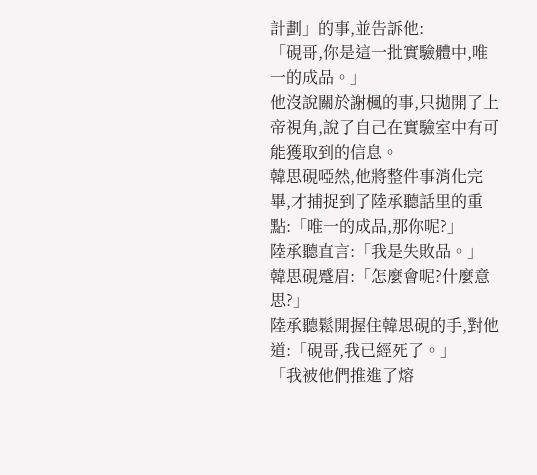計劃」的事,並告訴他:
「硯哥,你是這一批實驗體中,唯一的成品。」
他沒說關於謝楓的事,只拋開了上帝視角,說了自己在實驗室中有可能獲取到的信息。
韓思硯啞然,他將整件事消化完畢,才捕捉到了陸承聽話里的重點:「唯一的成品,那你呢?」
陸承聽直言:「我是失敗品。」
韓思硯蹙眉:「怎麼會呢?什麼意思?」
陸承聽鬆開握住韓思硯的手,對他道:「硯哥,我已經死了。」
「我被他們推進了熔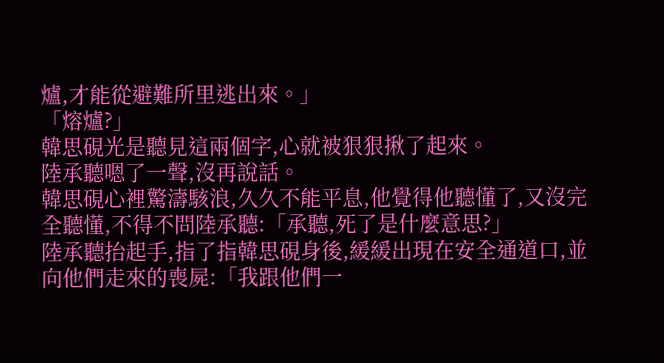爐,才能從避難所里逃出來。」
「熔爐?」
韓思硯光是聽見這兩個字,心就被狠狠揪了起來。
陸承聽嗯了一聲,沒再說話。
韓思硯心裡驚濤駭浪,久久不能平息,他覺得他聽懂了,又沒完全聽懂,不得不問陸承聽:「承聽,死了是什麼意思?」
陸承聽抬起手,指了指韓思硯身後,緩緩出現在安全通道口,並向他們走來的喪屍:「我跟他們一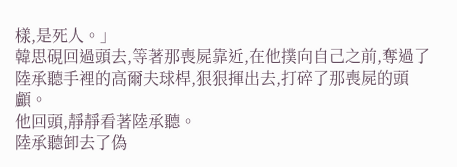樣,是死人。」
韓思硯回過頭去,等著那喪屍靠近,在他撲向自己之前,奪過了陸承聽手裡的高爾夫球桿,狠狠揮出去,打碎了那喪屍的頭顱。
他回頭,靜靜看著陸承聽。
陸承聽卸去了偽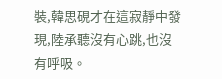裝,韓思硯才在這寂靜中發現,陸承聽沒有心跳,也沒有呼吸。